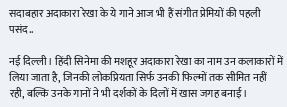सदाबहार अदाकारा रेखा के ये गाने आज भी हैं संगीत प्रेमियों की पहली पसंद..

नई दिल्ली। हिंदी सिनेमा की मशहूर अदाकारा रेखा का नाम उन कलाकारों में लिया जाता है, जिनकी लोकप्रियता सिर्फ उनकी फिल्मों तक सीमित नहीं रही, बल्कि उनके गानों ने भी दर्शकों के दिलों में खास जगह बनाई।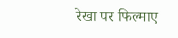रेखा पर फिल्माए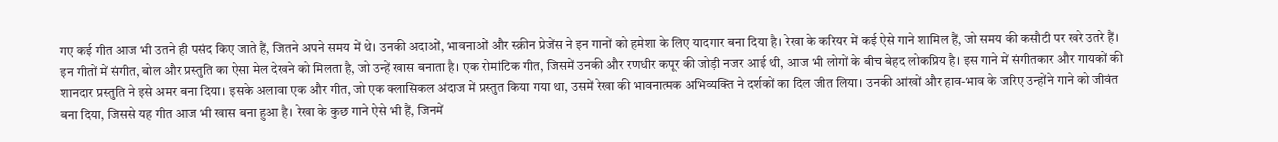गए कई गीत आज भी उतने ही पसंद किए जाते हैं, जितने अपने समय में थे। उनकी अदाओं, भावनाओं और स्क्रीन प्रेजेंस ने इन गानों को हमेशा के लिए यादगार बना दिया है। रेखा के करियर में कई ऐसे गाने शामिल हैं, जो समय की कसौटी पर खरे उतरे हैं। इन गीतों में संगीत, बोल और प्रस्तुति का ऐसा मेल देखने को मिलता है, जो उन्हें खास बनाता है। एक रोमांटिक गीत, जिसमें उनकी और रणधीर कपूर की जोड़ी नजर आई थी, आज भी लोगों के बीच बेहद लोकप्रिय है। इस गाने में संगीतकार और गायकों की शानदार प्रस्तुति ने इसे अमर बना दिया। इसके अलावा एक और गीत, जो एक क्लासिकल अंदाज में प्रस्तुत किया गया था, उसमें रेखा की भावनात्मक अभिव्यक्ति ने दर्शकों का दिल जीत लिया। उनकी आंखों और हाव-भाव के जरिए उन्होंने गाने को जीवंत बना दिया, जिससे यह गीत आज भी खास बना हुआ है। रेखा के कुछ गाने ऐसे भी हैं, जिनमें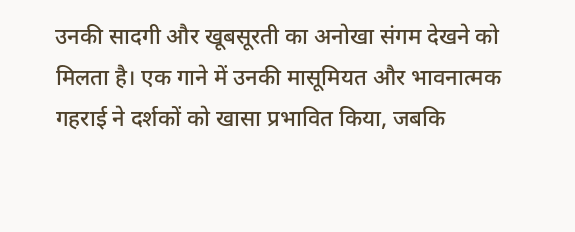उनकी सादगी और खूबसूरती का अनोखा संगम देखने को मिलता है। एक गाने में उनकी मासूमियत और भावनात्मक गहराई ने दर्शकों को खासा प्रभावित किया, जबकि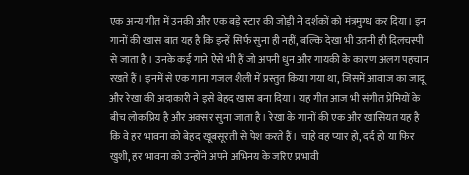एक अन्य गीत में उनकी और एक बड़े स्टार की जोड़ी ने दर्शकों को मंत्रमुग्ध कर दिया। इन गानों की खास बात यह है कि इन्हें सिर्फ सुना ही नहीं, बल्कि देखा भी उतनी ही दिलचस्पी से जाता है। उनके कई गाने ऐसे भी हैं जो अपनी धुन और गायकी के कारण अलग पहचान रखते हैं। इनमें से एक गाना गजल शैली में प्रस्तुत किया गया था, जिसमें आवाज का जादू और रेखा की अदाकारी ने इसे बेहद खास बना दिया। यह गीत आज भी संगीत प्रेमियों के बीच लोकप्रिय है और अक्सर सुना जाता है। रेखा के गानों की एक और खासियत यह है कि वे हर भावना को बेहद खूबसूरती से पेश करते हैं। चाहे वह प्यार हो, दर्द हो या फिर खुशी, हर भावना को उन्होंने अपने अभिनय के जरिए प्रभावी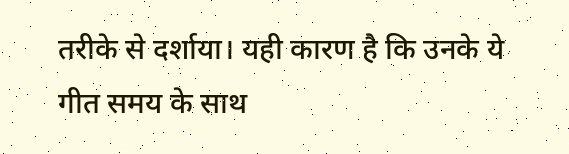तरीके से दर्शाया। यही कारण है कि उनके ये गीत समय के साथ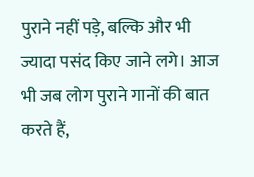पुराने नहीं पड़े, बल्कि और भी ज्यादा पसंद किए जाने लगे। आज भी जब लोग पुराने गानों की बात करते हैं,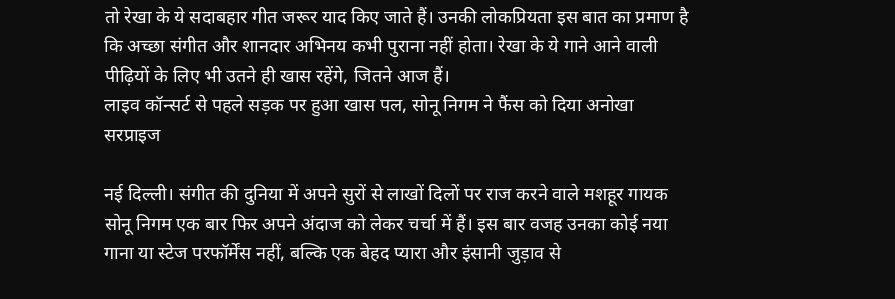तो रेखा के ये सदाबहार गीत जरूर याद किए जाते हैं। उनकी लोकप्रियता इस बात का प्रमाण है कि अच्छा संगीत और शानदार अभिनय कभी पुराना नहीं होता। रेखा के ये गाने आने वाली पीढ़ियों के लिए भी उतने ही खास रहेंगे, जितने आज हैं।
लाइव कॉन्सर्ट से पहले सड़क पर हुआ खास पल, सोनू निगम ने फैंस को दिया अनोखा सरप्राइज

नई दिल्ली। संगीत की दुनिया में अपने सुरों से लाखों दिलों पर राज करने वाले मशहूर गायक सोनू निगम एक बार फिर अपने अंदाज को लेकर चर्चा में हैं। इस बार वजह उनका कोई नया गाना या स्टेज परफॉर्मेंस नहीं, बल्कि एक बेहद प्यारा और इंसानी जुड़ाव से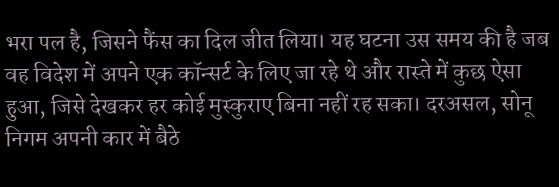भरा पल है, जिसने फैंस का दिल जीत लिया। यह घटना उस समय की है जब वह विदेश में अपने एक कॉन्सर्ट के लिए जा रहे थे और रास्ते में कुछ ऐसा हुआ, जिसे देखकर हर कोई मुस्कुराए बिना नहीं रह सका। दरअसल, सोनू निगम अपनी कार में बैठे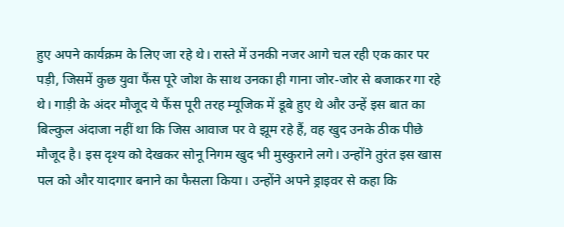हुए अपने कार्यक्रम के लिए जा रहे थे। रास्ते में उनकी नजर आगे चल रही एक कार पर पड़ी, जिसमें कुछ युवा फैंस पूरे जोश के साथ उनका ही गाना जोर-जोर से बजाकर गा रहे थे। गाड़ी के अंदर मौजूद ये फैंस पूरी तरह म्यूजिक में डूबे हुए थे और उन्हें इस बात का बिल्कुल अंदाजा नहीं था कि जिस आवाज पर वे झूम रहे हैं, वह खुद उनके ठीक पीछे मौजूद है। इस दृश्य को देखकर सोनू निगम खुद भी मुस्कुराने लगे। उन्होंने तुरंत इस खास पल को और यादगार बनाने का फैसला किया। उन्होंने अपने ड्राइवर से कहा कि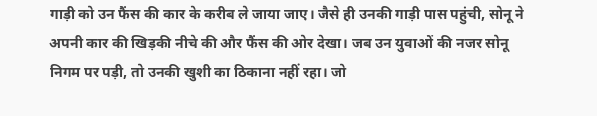गाड़ी को उन फैंस की कार के करीब ले जाया जाए। जैसे ही उनकी गाड़ी पास पहुंची, सोनू ने अपनी कार की खिड़की नीचे की और फैंस की ओर देखा। जब उन युवाओं की नजर सोनू निगम पर पड़ी, तो उनकी खुशी का ठिकाना नहीं रहा। जो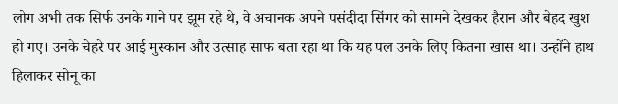लोग अभी तक सिर्फ उनके गाने पर झूम रहे थे, वे अचानक अपने पसंदीदा सिंगर को सामने देखकर हैरान और बेहद खुश हो गए। उनके चेहरे पर आई मुस्कान और उत्साह साफ बता रहा था कि यह पल उनके लिए कितना खास था। उन्होंने हाथ हिलाकर सोनू का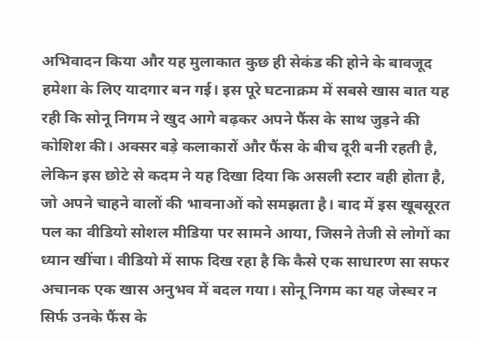अभिवादन किया और यह मुलाकात कुछ ही सेकंड की होने के बावजूद हमेशा के लिए यादगार बन गई। इस पूरे घटनाक्रम में सबसे खास बात यह रही कि सोनू निगम ने खुद आगे बढ़कर अपने फैंस के साथ जुड़ने की कोशिश की। अक्सर बड़े कलाकारों और फैंस के बीच दूरी बनी रहती है, लेकिन इस छोटे से कदम ने यह दिखा दिया कि असली स्टार वही होता है, जो अपने चाहने वालों की भावनाओं को समझता है। बाद में इस खूबसूरत पल का वीडियो सोशल मीडिया पर सामने आया, जिसने तेजी से लोगों का ध्यान खींचा। वीडियो में साफ दिख रहा है कि कैसे एक साधारण सा सफर अचानक एक खास अनुभव में बदल गया। सोनू निगम का यह जेस्चर न सिर्फ उनके फैंस के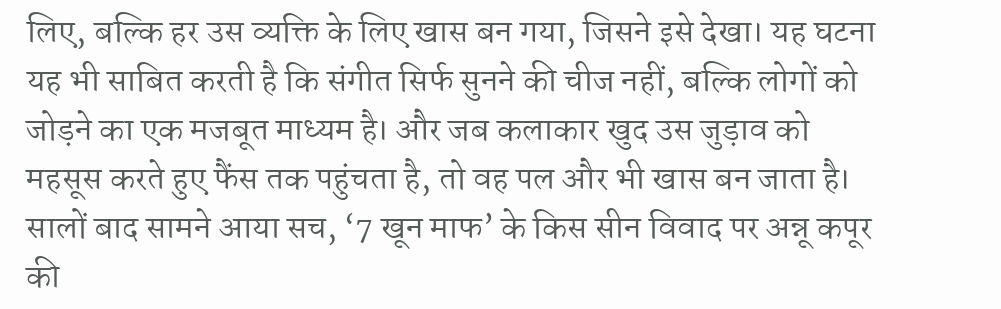लिए, बल्कि हर उस व्यक्ति के लिए खास बन गया, जिसने इसे देखा। यह घटना यह भी साबित करती है कि संगीत सिर्फ सुनने की चीज नहीं, बल्कि लोगों को जोड़ने का एक मजबूत माध्यम है। और जब कलाकार खुद उस जुड़ाव को महसूस करते हुए फैंस तक पहुंचता है, तो वह पल और भी खास बन जाता है।
सालों बाद सामने आया सच, ‘7 खून माफ’ के किस सीन विवाद पर अन्नू कपूर की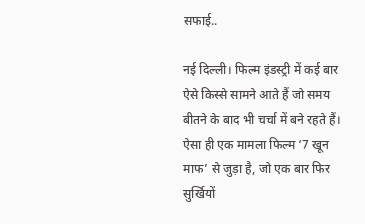सफाई..

नई दिल्ली। फिल्म इंडस्ट्री में कई बार ऐसे किस्से सामने आते हैं जो समय बीतने के बाद भी चर्चा में बने रहते हैं। ऐसा ही एक मामला फिल्म ‘7 खून माफ’ से जुड़ा है, जो एक बार फिर सुर्खियों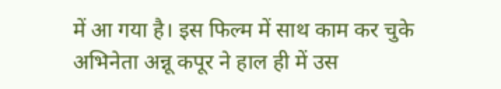में आ गया है। इस फिल्म में साथ काम कर चुके अभिनेता अन्नू कपूर ने हाल ही में उस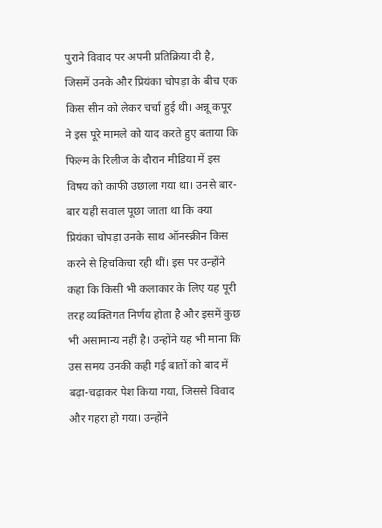पुराने विवाद पर अपनी प्रतिक्रिया दी है, जिसमें उनके और प्रियंका चोपड़ा के बीच एक किस सीन को लेकर चर्चा हुई थी। अन्नू कपूर ने इस पूरे मामले को याद करते हुए बताया कि फिल्म के रिलीज के दौरान मीडिया में इस विषय को काफी उछाला गया था। उनसे बार-बार यही सवाल पूछा जाता था कि क्या प्रियंका चोपड़ा उनके साथ ऑनस्क्रीन किस करने से हिचकिचा रही थीं। इस पर उन्होंने कहा कि किसी भी कलाकार के लिए यह पूरी तरह व्यक्तिगत निर्णय होता है और इसमें कुछ भी असामान्य नहीं है। उन्होंने यह भी माना कि उस समय उनकी कही गई बातों को बाद में बढ़ा-चढ़ाकर पेश किया गया, जिससे विवाद और गहरा हो गया। उन्होंने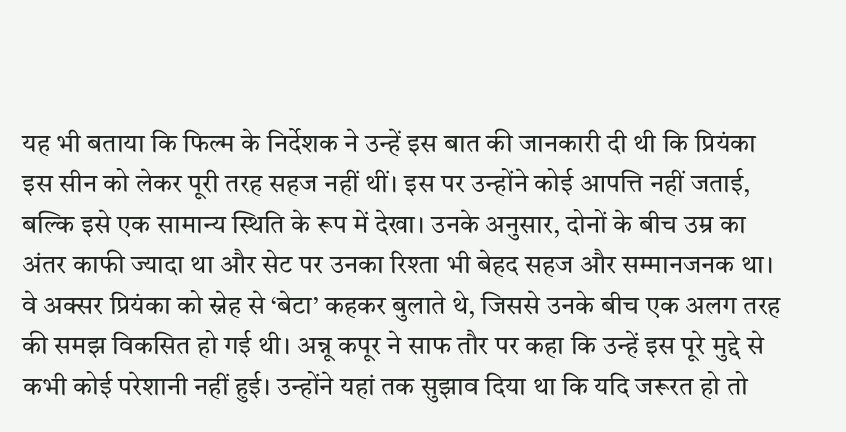यह भी बताया कि फिल्म के निर्देशक ने उन्हें इस बात की जानकारी दी थी कि प्रियंका इस सीन को लेकर पूरी तरह सहज नहीं थीं। इस पर उन्होंने कोई आपत्ति नहीं जताई, बल्कि इसे एक सामान्य स्थिति के रूप में देखा। उनके अनुसार, दोनों के बीच उम्र का अंतर काफी ज्यादा था और सेट पर उनका रिश्ता भी बेहद सहज और सम्मानजनक था। वे अक्सर प्रियंका को स्नेह से ‘बेटा’ कहकर बुलाते थे, जिससे उनके बीच एक अलग तरह की समझ विकसित हो गई थी। अन्नू कपूर ने साफ तौर पर कहा कि उन्हें इस पूरे मुद्दे से कभी कोई परेशानी नहीं हुई। उन्होंने यहां तक सुझाव दिया था कि यदि जरूरत हो तो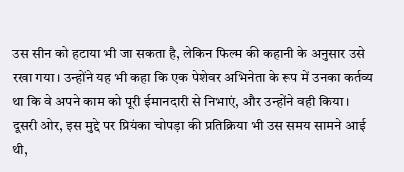उस सीन को हटाया भी जा सकता है, लेकिन फिल्म की कहानी के अनुसार उसे रखा गया। उन्होंने यह भी कहा कि एक पेशेवर अभिनेता के रूप में उनका कर्तव्य था कि वे अपने काम को पूरी ईमानदारी से निभाएं, और उन्होंने वही किया। दूसरी ओर, इस मुद्दे पर प्रियंका चोपड़ा की प्रतिक्रिया भी उस समय सामने आई थी,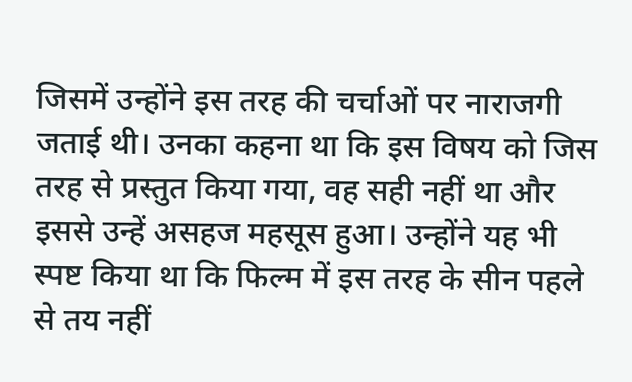जिसमें उन्होंने इस तरह की चर्चाओं पर नाराजगी जताई थी। उनका कहना था कि इस विषय को जिस तरह से प्रस्तुत किया गया, वह सही नहीं था और इससे उन्हें असहज महसूस हुआ। उन्होंने यह भी स्पष्ट किया था कि फिल्म में इस तरह के सीन पहले से तय नहीं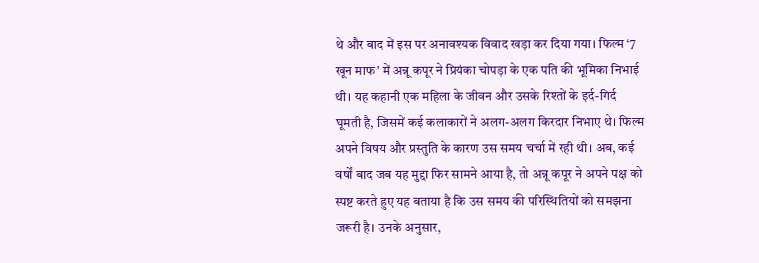थे और बाद में इस पर अनावश्यक विवाद खड़ा कर दिया गया। फिल्म ‘7 खून माफ’ में अन्नू कपूर ने प्रियंका चोपड़ा के एक पति की भूमिका निभाई थी। यह कहानी एक महिला के जीवन और उसके रिश्तों के इर्द-गिर्द घूमती है, जिसमें कई कलाकारों ने अलग-अलग किरदार निभाए थे। फिल्म अपने विषय और प्रस्तुति के कारण उस समय चर्चा में रही थी। अब, कई वर्षों बाद जब यह मुद्दा फिर सामने आया है, तो अन्नू कपूर ने अपने पक्ष को स्पष्ट करते हुए यह बताया है कि उस समय की परिस्थितियों को समझना जरूरी है। उनके अनुसार,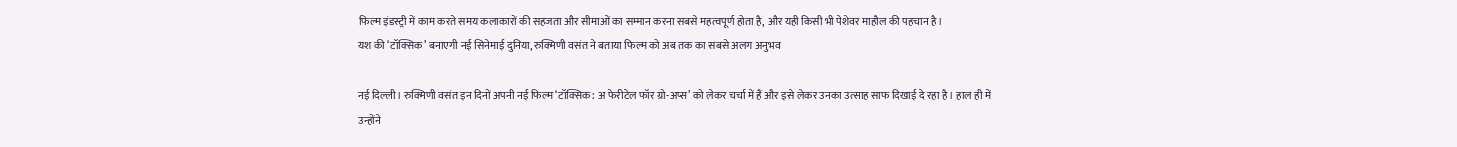फिल्म इंडस्ट्री में काम करते समय कलाकारों की सहजता और सीमाओं का सम्मान करना सबसे महत्वपूर्ण होता है, और यही किसी भी पेशेवर माहौल की पहचान है।
यश की ‘टॉक्सिक’ बनाएगी नई सिनेमाई दुनिया, रुक्मिणी वसंत ने बताया फिल्म को अब तक का सबसे अलग अनुभव

नई दिल्ली। रुक्मिणी वसंत इन दिनों अपनी नई फिल्म ‘टॉक्सिक: अ फेरीटेल फॉर ग्रो-अप्स’ को लेकर चर्चा में हैं और इसे लेकर उनका उत्साह साफ दिखाई दे रहा है। हाल ही में उन्होंने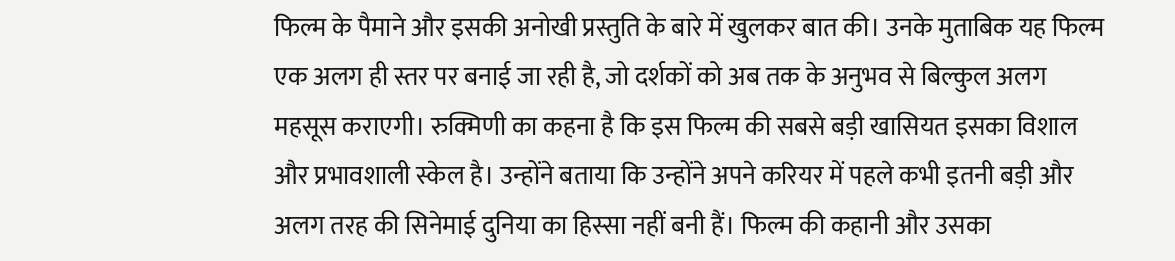फिल्म के पैमाने और इसकी अनोखी प्रस्तुति के बारे में खुलकर बात की। उनके मुताबिक यह फिल्म एक अलग ही स्तर पर बनाई जा रही है, जो दर्शकों को अब तक के अनुभव से बिल्कुल अलग महसूस कराएगी। रुक्मिणी का कहना है कि इस फिल्म की सबसे बड़ी खासियत इसका विशाल और प्रभावशाली स्केल है। उन्होंने बताया कि उन्होंने अपने करियर में पहले कभी इतनी बड़ी और अलग तरह की सिनेमाई दुनिया का हिस्सा नहीं बनी हैं। फिल्म की कहानी और उसका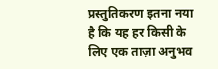प्रस्तुतिकरण इतना नया है कि यह हर किसी के लिए एक ताज़ा अनुभव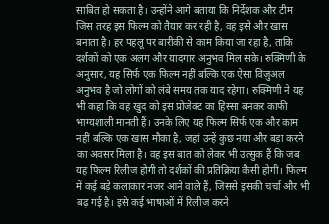साबित हो सकता है। उन्होंने आगे बताया कि निर्देशक और टीम जिस तरह इस फिल्म को तैयार कर रही है, वह इसे और खास बनाता है। हर पहलू पर बारीकी से काम किया जा रहा है, ताकि दर्शकों को एक अलग और यादगार अनुभव मिल सके। रुक्मिणी के अनुसार, यह सिर्फ एक फिल्म नहीं बल्कि एक ऐसा विज़ुअल अनुभव है जो लोगों को लंबे समय तक याद रहेगा। रुक्मिणी ने यह भी कहा कि वह खुद को इस प्रोजेक्ट का हिस्सा बनकर काफी भाग्यशाली मानती हैं। उनके लिए यह फिल्म सिर्फ एक और काम नहीं बल्कि एक खास मौका है, जहां उन्हें कुछ नया और बड़ा करने का अवसर मिला है। वह इस बात को लेकर भी उत्सुक हैं कि जब यह फिल्म रिलीज होगी तो दर्शकों की प्रतिक्रिया कैसी होगी। फिल्म में कई बड़े कलाकार नजर आने वाले हैं, जिससे इसकी चर्चा और भी बढ़ गई है। इसे कई भाषाओं में रिलीज करने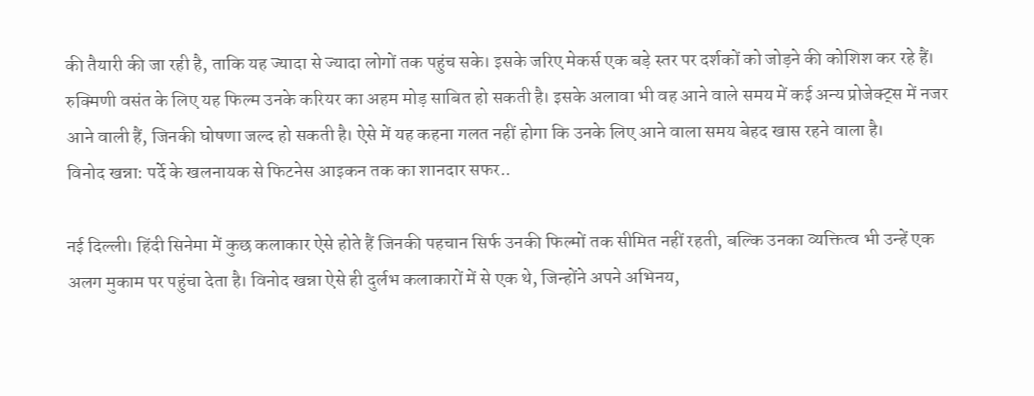की तैयारी की जा रही है, ताकि यह ज्यादा से ज्यादा लोगों तक पहुंच सके। इसके जरिए मेकर्स एक बड़े स्तर पर दर्शकों को जोड़ने की कोशिश कर रहे हैं। रुक्मिणी वसंत के लिए यह फिल्म उनके करियर का अहम मोड़ साबित हो सकती है। इसके अलावा भी वह आने वाले समय में कई अन्य प्रोजेक्ट्स में नजर आने वाली हैं, जिनकी घोषणा जल्द हो सकती है। ऐसे में यह कहना गलत नहीं होगा कि उनके लिए आने वाला समय बेहद खास रहने वाला है।
विनोद खन्ना: पर्दे के खलनायक से फिटनेस आइकन तक का शानदार सफर..

नई दिल्ली। हिंदी सिनेमा में कुछ कलाकार ऐसे होते हैं जिनकी पहचान सिर्फ उनकी फिल्मों तक सीमित नहीं रहती, बल्कि उनका व्यक्तित्व भी उन्हें एक अलग मुकाम पर पहुंचा देता है। विनोद खन्ना ऐसे ही दुर्लभ कलाकारों में से एक थे, जिन्होंने अपने अभिनय,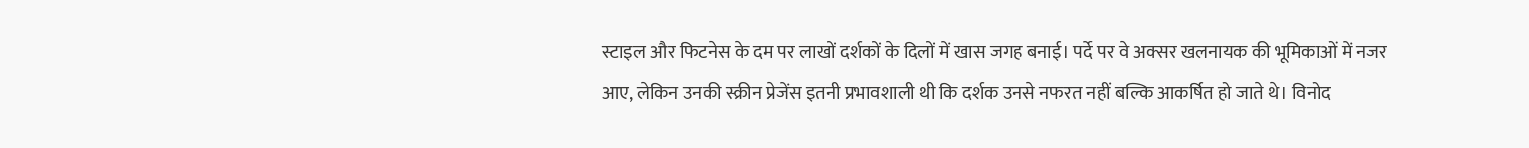स्टाइल और फिटनेस के दम पर लाखों दर्शकों के दिलों में खास जगह बनाई। पर्दे पर वे अक्सर खलनायक की भूमिकाओं में नजर आए, लेकिन उनकी स्क्रीन प्रेजेंस इतनी प्रभावशाली थी कि दर्शक उनसे नफरत नहीं बल्कि आकर्षित हो जाते थे। विनोद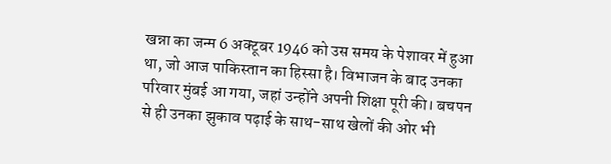खन्ना का जन्म 6 अक्टूबर 1946 को उस समय के पेशावर में हुआ था, जो आज पाकिस्तान का हिस्सा है। विभाजन के बाद उनका परिवार मुंबई आ गया, जहां उन्होंने अपनी शिक्षा पूरी की। बचपन से ही उनका झुकाव पढ़ाई के साथ-साथ खेलों की ओर भी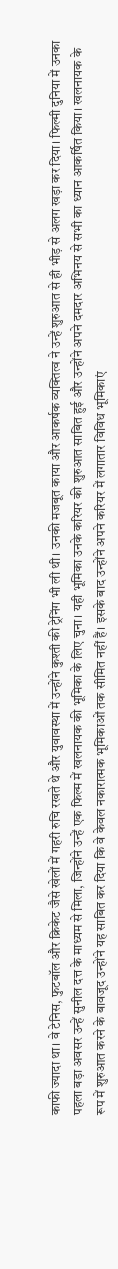काफी ज्यादा था। वे टेनिस, फुटबॉल और क्रिकेट जैसे खेलों में गहरी रुचि रखते थे और युवावस्था में उन्होंने कुश्ती की ट्रेनिंग भी ली थी। उनकी मजबूत काया और आकर्षक व्यक्तित्व ने उन्हें शुरुआत से ही भीड़ से अलग खड़ा कर दिया। फिल्मी दुनिया में उनका पहला बड़ा अवसर उन्हें सुनील दत्त के माध्यम से मिला, जिन्होंने उन्हें एक फिल्म में खलनायक की भूमिका के लिए चुना। यही भूमिका उनके करियर की शुरुआत साबित हुई और उन्होंने अपने दमदार अभिनय से सभी का ध्यान आकर्षित किया। खलनायक के रूप में शुरुआत करने के बावजूद उन्होंने यह साबित कर दिया कि वे केवल नकारात्मक भूमिकाओं तक सीमित नहीं हैं। इसके बाद उन्होंने अपने करियर में लगातार विविध भूमिकाएं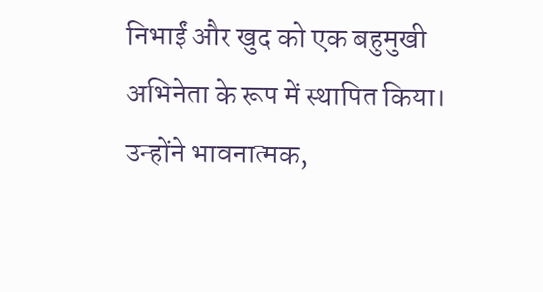निभाईं और खुद को एक बहुमुखी अभिनेता के रूप में स्थापित किया। उन्होंने भावनात्मक,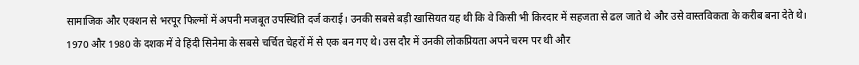सामाजिक और एक्शन से भरपूर फिल्मों में अपनी मजबूत उपस्थिति दर्ज कराई। उनकी सबसे बड़ी खासियत यह थी कि वे किसी भी किरदार में सहजता से ढल जाते थे और उसे वास्तविकता के करीब बना देते थे। 1970 और 1980 के दशक में वे हिंदी सिनेमा के सबसे चर्चित चेहरों में से एक बन गए थे। उस दौर में उनकी लोकप्रियता अपने चरम पर थी और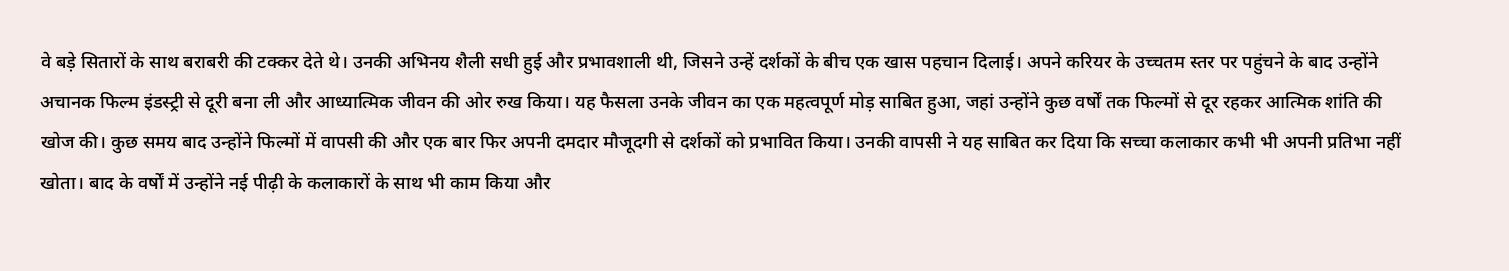वे बड़े सितारों के साथ बराबरी की टक्कर देते थे। उनकी अभिनय शैली सधी हुई और प्रभावशाली थी, जिसने उन्हें दर्शकों के बीच एक खास पहचान दिलाई। अपने करियर के उच्चतम स्तर पर पहुंचने के बाद उन्होंने अचानक फिल्म इंडस्ट्री से दूरी बना ली और आध्यात्मिक जीवन की ओर रुख किया। यह फैसला उनके जीवन का एक महत्वपूर्ण मोड़ साबित हुआ, जहां उन्होंने कुछ वर्षों तक फिल्मों से दूर रहकर आत्मिक शांति की खोज की। कुछ समय बाद उन्होंने फिल्मों में वापसी की और एक बार फिर अपनी दमदार मौजूदगी से दर्शकों को प्रभावित किया। उनकी वापसी ने यह साबित कर दिया कि सच्चा कलाकार कभी भी अपनी प्रतिभा नहीं खोता। बाद के वर्षों में उन्होंने नई पीढ़ी के कलाकारों के साथ भी काम किया और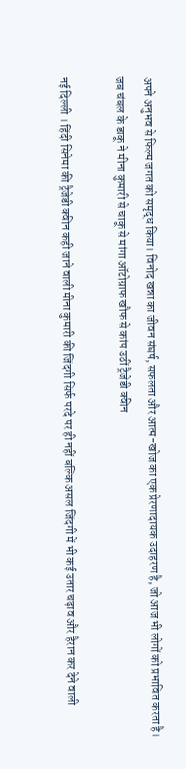अपने अनुभव से फिल्म जगत को समृद्ध किया। विनोद खन्ना का जीवन संघर्ष, सफलता और आत्म-खोज का एक प्रेरणादायक उदाहरण है, जो आज भी लोगों को प्रभावित करता है।
जब चंबल के डाकू ने मीना कुमारी से चाकू से मांगा ऑटोग्राफ खौफ से कांप उठीं ट्रैजेडी क्वीन

नई दिल्ली । हिंदी सिनेमा की ट्रैजेडी क्वीन कही जाने वाली मीना कुमारी की जिंदगी सिर्फ परदे पर ही नहीं बल्कि असल जिंदगी में भी कई उतार चढ़ाव और हैरान कर देने वाली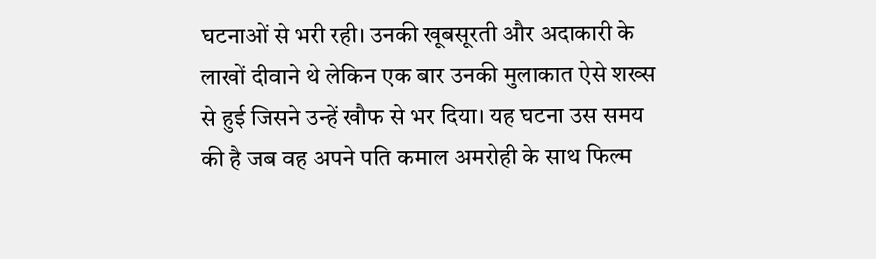घटनाओं से भरी रही। उनकी खूबसूरती और अदाकारी के लाखों दीवाने थे लेकिन एक बार उनकी मुलाकात ऐसे शख्स से हुई जिसने उन्हें खौफ से भर दिया। यह घटना उस समय की है जब वह अपने पति कमाल अमरोही के साथ फिल्म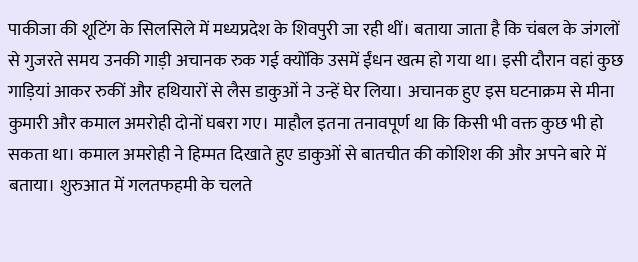पाकीजा की शूटिंग के सिलसिले में मध्यप्रदेश के शिवपुरी जा रही थीं। बताया जाता है कि चंबल के जंगलों से गुजरते समय उनकी गाड़ी अचानक रुक गई क्योंकि उसमें ईंधन खत्म हो गया था। इसी दौरान वहां कुछ गाड़ियां आकर रुकीं और हथियारों से लैस डाकुओं ने उन्हें घेर लिया। अचानक हुए इस घटनाक्रम से मीना कुमारी और कमाल अमरोही दोनों घबरा गए। माहौल इतना तनावपूर्ण था कि किसी भी वक्त कुछ भी हो सकता था। कमाल अमरोही ने हिम्मत दिखाते हुए डाकुओं से बातचीत की कोशिश की और अपने बारे में बताया। शुरुआत में गलतफहमी के चलते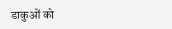डाकुओं को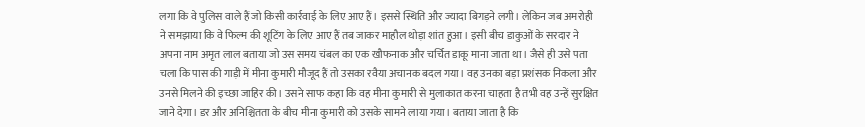लगा कि वे पुलिस वाले हैं जो किसी कार्रवाई के लिए आए हैं। इससे स्थिति और ज्यादा बिगड़ने लगी। लेकिन जब अमरोही ने समझाया कि वे फिल्म की शूटिंग के लिए आए हैं तब जाकर माहौल थोड़ा शांत हुआ। इसी बीच डाकुओं के सरदार ने अपना नाम अमृत लाल बताया जो उस समय चंबल का एक खौफनाक और चर्चित डाकू माना जाता था। जैसे ही उसे पता चला कि पास की गाड़ी में मीना कुमारी मौजूद हैं तो उसका रवैया अचानक बदल गया। वह उनका बड़ा प्रशंसक निकला और उनसे मिलने की इच्छा जाहिर की। उसने साफ कहा कि वह मीना कुमारी से मुलाकात करना चाहता है तभी वह उन्हें सुरक्षित जाने देगा। डर और अनिश्चितता के बीच मीना कुमारी को उसके सामने लाया गया। बताया जाता है कि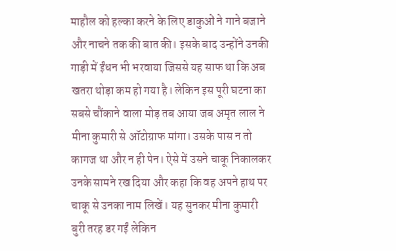माहौल को हल्का करने के लिए डाकुओं ने गाने बजाने और नाचने तक की बात की। इसके बाद उन्होंने उनकी गाड़ी में ईंधन भी भरवाया जिससे यह साफ था कि अब खतरा थोड़ा कम हो गया है। लेकिन इस पूरी घटना का सबसे चौंकाने वाला मोड़ तब आया जब अमृत लाल ने मीना कुमारी से ऑटोग्राफ मांगा। उसके पास न तो कागज था और न ही पेन। ऐसे में उसने चाकू निकालकर उनके सामने रख दिया और कहा कि वह अपने हाथ पर चाकू से उनका नाम लिखें। यह सुनकर मीना कुमारी बुरी तरह डर गईं लेकिन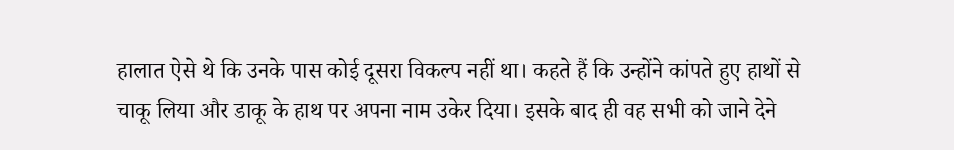हालात ऐसे थे कि उनके पास कोई दूसरा विकल्प नहीं था। कहते हैं कि उन्होंने कांपते हुए हाथों से चाकू लिया और डाकू के हाथ पर अपना नाम उकेर दिया। इसके बाद ही वह सभी को जाने देने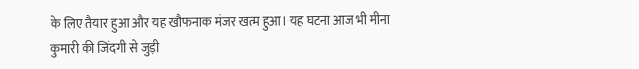के लिए तैयार हुआ और यह खौफनाक मंजर खत्म हुआ। यह घटना आज भी मीना कुमारी की जिंदगी से जुड़ी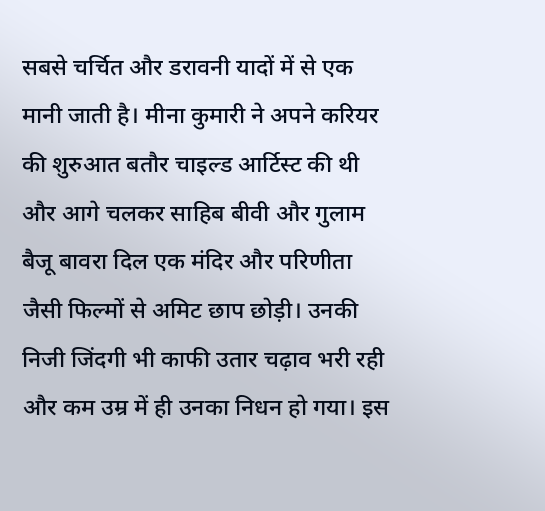सबसे चर्चित और डरावनी यादों में से एक मानी जाती है। मीना कुमारी ने अपने करियर की शुरुआत बतौर चाइल्ड आर्टिस्ट की थी और आगे चलकर साहिब बीवी और गुलाम बैजू बावरा दिल एक मंदिर और परिणीता जैसी फिल्मों से अमिट छाप छोड़ी। उनकी निजी जिंदगी भी काफी उतार चढ़ाव भरी रही और कम उम्र में ही उनका निधन हो गया। इस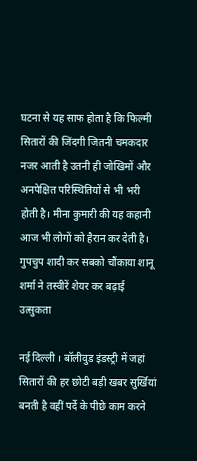घटना से यह साफ होता है कि फिल्मी सितारों की जिंदगी जितनी चमकदार नजर आती है उतनी ही जोखिमों और अनपेक्षित परिस्थितियों से भी भरी होती है। मीना कुमारी की यह कहानी आज भी लोगों को हैरान कर देती है।
गुपचुप शादी कर सबको चौंकाया शानू शर्मा ने तस्वीरें शेयर कर बढ़ाई उत्सुकता

नई दिल्ली । बॉलीवुड इंडस्ट्री में जहां सितारों की हर छोटी बड़ी खबर सुर्खियां बनती है वहीं पर्दे के पीछे काम करने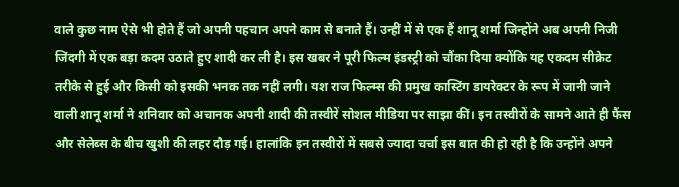वाले कुछ नाम ऐसे भी होते हैं जो अपनी पहचान अपने काम से बनाते हैं। उन्हीं में से एक हैं शानू शर्मा जिन्होंने अब अपनी निजी जिंदगी में एक बड़ा कदम उठाते हुए शादी कर ली है। इस खबर ने पूरी फिल्म इंडस्ट्री को चौंका दिया क्योंकि यह एकदम सीक्रेट तरीके से हुई और किसी को इसकी भनक तक नहीं लगी। यश राज फिल्म्स की प्रमुख कास्टिंग डायरेक्टर के रूप में जानी जाने वाली शानू शर्मा ने शनिवार को अचानक अपनी शादी की तस्वीरें सोशल मीडिया पर साझा कीं। इन तस्वीरों के सामने आते ही फैंस और सेलेब्स के बीच खुशी की लहर दौड़ गई। हालांकि इन तस्वीरों में सबसे ज्यादा चर्चा इस बात की हो रही है कि उन्होंने अपने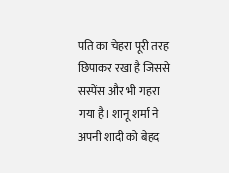पति का चेहरा पूरी तरह छिपाकर रखा है जिससे सस्पेंस और भी गहरा गया है। शानू शर्मा ने अपनी शादी को बेहद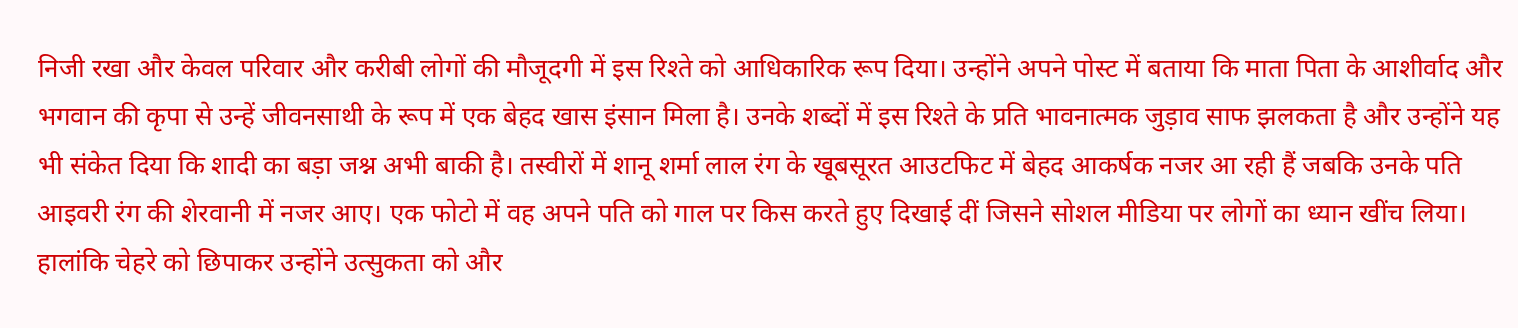निजी रखा और केवल परिवार और करीबी लोगों की मौजूदगी में इस रिश्ते को आधिकारिक रूप दिया। उन्होंने अपने पोस्ट में बताया कि माता पिता के आशीर्वाद और भगवान की कृपा से उन्हें जीवनसाथी के रूप में एक बेहद खास इंसान मिला है। उनके शब्दों में इस रिश्ते के प्रति भावनात्मक जुड़ाव साफ झलकता है और उन्होंने यह भी संकेत दिया कि शादी का बड़ा जश्न अभी बाकी है। तस्वीरों में शानू शर्मा लाल रंग के खूबसूरत आउटफिट में बेहद आकर्षक नजर आ रही हैं जबकि उनके पति आइवरी रंग की शेरवानी में नजर आए। एक फोटो में वह अपने पति को गाल पर किस करते हुए दिखाई दीं जिसने सोशल मीडिया पर लोगों का ध्यान खींच लिया। हालांकि चेहरे को छिपाकर उन्होंने उत्सुकता को और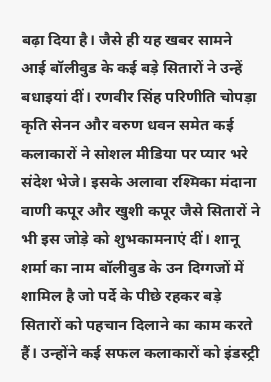बढ़ा दिया है। जैसे ही यह खबर सामने आई बॉलीवुड के कई बड़े सितारों ने उन्हें बधाइयां दीं। रणवीर सिंह परिणीति चोपड़ा कृति सेनन और वरुण धवन समेत कई कलाकारों ने सोशल मीडिया पर प्यार भरे संदेश भेजे। इसके अलावा रश्मिका मंदाना वाणी कपूर और खुशी कपूर जैसे सितारों ने भी इस जोड़े को शुभकामनाएं दीं। शानू शर्मा का नाम बॉलीवुड के उन दिग्गजों में शामिल है जो पर्दे के पीछे रहकर बड़े सितारों को पहचान दिलाने का काम करते हैं। उन्होंने कई सफल कलाकारों को इंडस्ट्री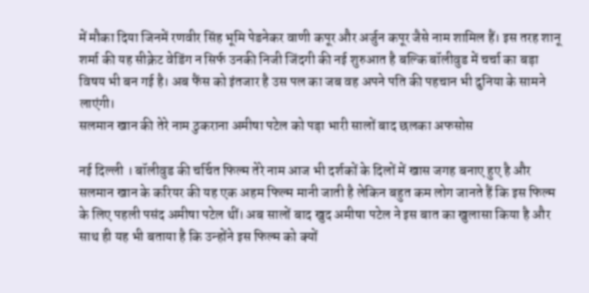में मौका दिया जिनमें रणवीर सिंह भूमि पेडनेकर वाणी कपूर और अर्जुन कपूर जैसे नाम शामिल हैं। इस तरह शानू शर्मा की यह सीक्रेट वेडिंग न सिर्फ उनकी निजी जिंदगी की नई शुरुआत है बल्कि बॉलीवुड में चर्चा का बड़ा विषय भी बन गई है। अब फैंस को इंतजार है उस पल का जब वह अपने पति की पहचान भी दुनिया के सामने लाएंगी।
सलमान खान की तेरे नाम ठुकराना अमीषा पटेल को पड़ा भारी सालों बाद छलका अफसोस

नई दिल्ली । बॉलीवुड की चर्चित फिल्म तेरे नाम आज भी दर्शकों के दिलों में खास जगह बनाए हुए है और सलमान खान के करियर की यह एक अहम फिल्म मानी जाती है लेकिन बहुत कम लोग जानते हैं कि इस फिल्म के लिए पहली पसंद अमीषा पटेल थीं। अब सालों बाद खुद अमीषा पटेल ने इस बात का खुलासा किया है और साथ ही यह भी बताया है कि उन्होंने इस फिल्म को क्यों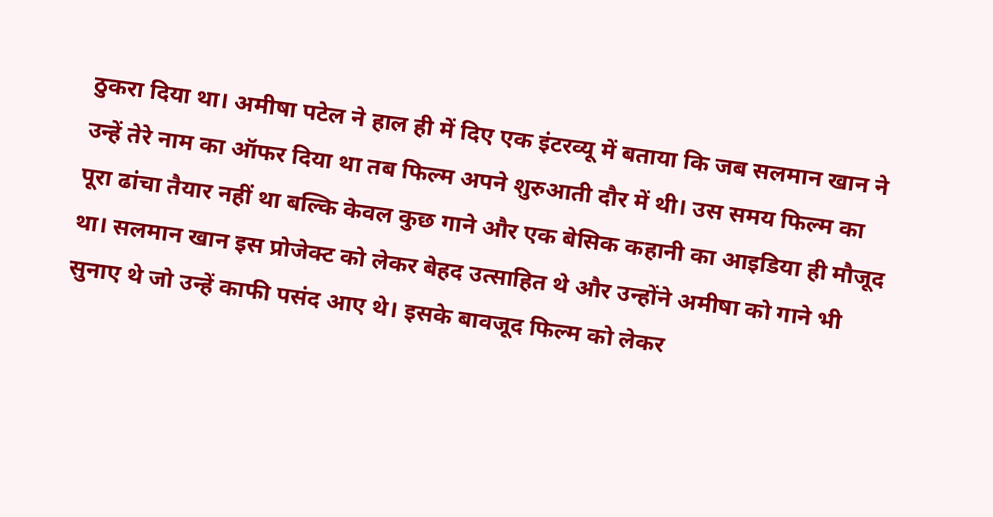ठुकरा दिया था। अमीषा पटेल ने हाल ही में दिए एक इंटरव्यू में बताया कि जब सलमान खान ने उन्हें तेरे नाम का ऑफर दिया था तब फिल्म अपने शुरुआती दौर में थी। उस समय फिल्म का पूरा ढांचा तैयार नहीं था बल्कि केवल कुछ गाने और एक बेसिक कहानी का आइडिया ही मौजूद था। सलमान खान इस प्रोजेक्ट को लेकर बेहद उत्साहित थे और उन्होंने अमीषा को गाने भी सुनाए थे जो उन्हें काफी पसंद आए थे। इसके बावजूद फिल्म को लेकर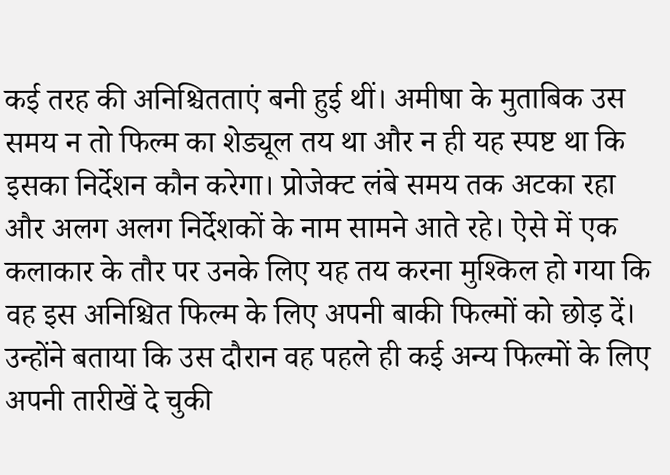कई तरह की अनिश्चितताएं बनी हुई थीं। अमीषा के मुताबिक उस समय न तो फिल्म का शेड्यूल तय था और न ही यह स्पष्ट था कि इसका निर्देशन कौन करेगा। प्रोजेक्ट लंबे समय तक अटका रहा और अलग अलग निर्देशकों के नाम सामने आते रहे। ऐसे में एक कलाकार के तौर पर उनके लिए यह तय करना मुश्किल हो गया कि वह इस अनिश्चित फिल्म के लिए अपनी बाकी फिल्मों को छोड़ दें। उन्होंने बताया कि उस दौरान वह पहले ही कई अन्य फिल्मों के लिए अपनी तारीखें दे चुकी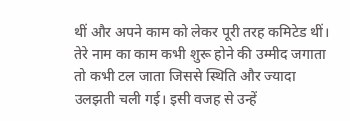थीं और अपने काम को लेकर पूरी तरह कमिटेड थीं। तेरे नाम का काम कभी शुरू होने की उम्मीद जगाता तो कभी टल जाता जिससे स्थिति और ज्यादा उलझती चली गई। इसी वजह से उन्हें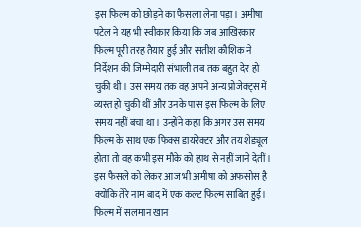इस फिल्म को छोड़ने का फैसला लेना पड़ा। अमीषा पटेल ने यह भी स्वीकार किया कि जब आखिरकार फिल्म पूरी तरह तैयार हुई और सतीश कौशिक ने निर्देशन की जिम्मेदारी संभाली तब तक बहुत देर हो चुकी थी। उस समय तक वह अपने अन्य प्रोजेक्ट्स में व्यस्त हो चुकी थीं और उनके पास इस फिल्म के लिए समय नहीं बचा था। उन्होंने कहा कि अगर उस समय फिल्म के साथ एक फिक्स डायरेक्टर और तय शेड्यूल होता तो वह कभी इस मौके को हाथ से नहीं जाने देतीं। इस फैसले को लेकर आज भी अमीषा को अफसोस है क्योंकि तेरे नाम बाद में एक कल्ट फिल्म साबित हुई। फिल्म में सलमान खान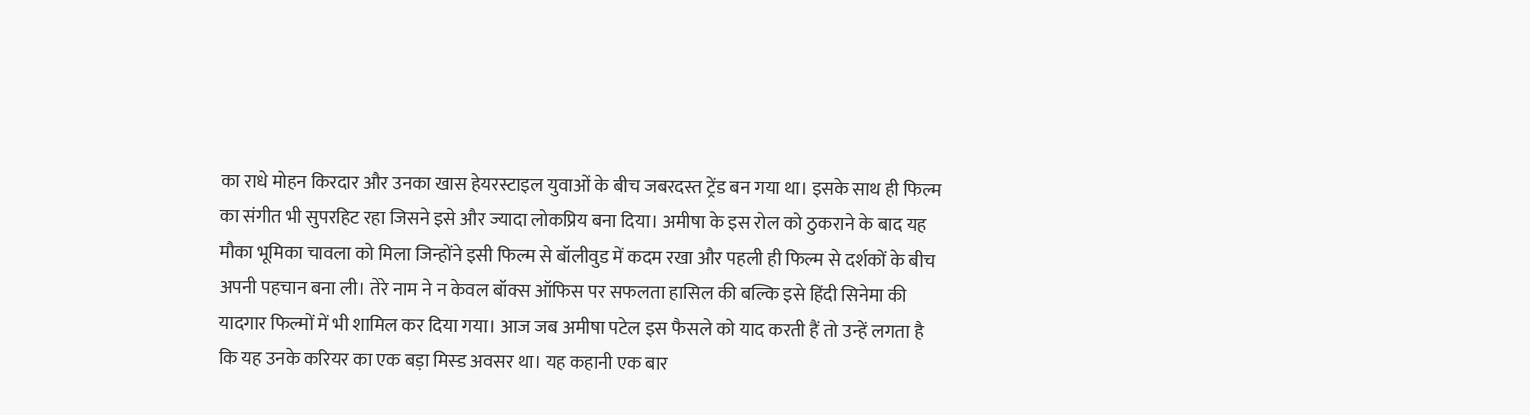का राधे मोहन किरदार और उनका खास हेयरस्टाइल युवाओं के बीच जबरदस्त ट्रेंड बन गया था। इसके साथ ही फिल्म का संगीत भी सुपरहिट रहा जिसने इसे और ज्यादा लोकप्रिय बना दिया। अमीषा के इस रोल को ठुकराने के बाद यह मौका भूमिका चावला को मिला जिन्होंने इसी फिल्म से बॉलीवुड में कदम रखा और पहली ही फिल्म से दर्शकों के बीच अपनी पहचान बना ली। तेरे नाम ने न केवल बॉक्स ऑफिस पर सफलता हासिल की बल्कि इसे हिंदी सिनेमा की यादगार फिल्मों में भी शामिल कर दिया गया। आज जब अमीषा पटेल इस फैसले को याद करती हैं तो उन्हें लगता है कि यह उनके करियर का एक बड़ा मिस्ड अवसर था। यह कहानी एक बार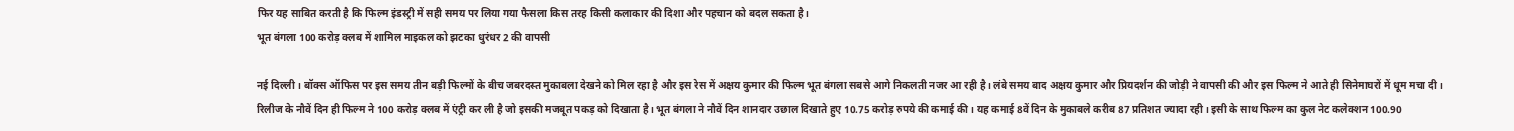फिर यह साबित करती है कि फिल्म इंडस्ट्री में सही समय पर लिया गया फैसला किस तरह किसी कलाकार की दिशा और पहचान को बदल सकता है।
भूत बंगला 100 करोड़ क्लब में शामिल माइकल को झटका धुरंधर 2 की वापसी

नई दिल्ली । बॉक्स ऑफिस पर इस समय तीन बड़ी फिल्मों के बीच जबरदस्त मुकाबला देखने को मिल रहा है और इस रेस में अक्षय कुमार की फिल्म भूत बंगला सबसे आगे निकलती नजर आ रही है। लंबे समय बाद अक्षय कुमार और प्रियदर्शन की जोड़ी ने वापसी की और इस फिल्म ने आते ही सिनेमाघरों में धूम मचा दी। रिलीज के नौवें दिन ही फिल्म ने 100 करोड़ क्लब में एंट्री कर ली है जो इसकी मजबूत पकड़ को दिखाता है। भूत बंगला ने नौवें दिन शानदार उछाल दिखाते हुए 10.75 करोड़ रुपये की कमाई की। यह कमाई 8वें दिन के मुकाबले करीब 87 प्रतिशत ज्यादा रही। इसी के साथ फिल्म का कुल नेट कलेक्शन 100.90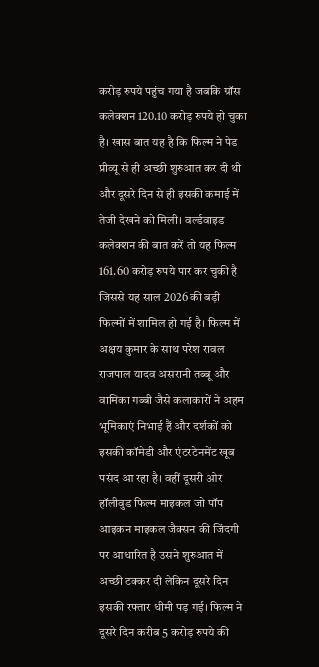करोड़ रुपये पहुंच गया है जबकि ग्रॉस कलेक्शन 120.10 करोड़ रुपये हो चुका है। खास बात यह है कि फिल्म ने पेड प्रीव्यू से ही अच्छी शुरुआत कर दी थी और दूसरे दिन से ही इसकी कमाई में तेजी देखने को मिली। वर्ल्डवाइड कलेक्शन की बात करें तो यह फिल्म 161.60 करोड़ रुपये पार कर चुकी है जिससे यह साल 2026 की बड़ी फिल्मों में शामिल हो गई है। फिल्म में अक्षय कुमार के साथ परेश रावल राजपाल यादव असरानी तब्बू और वामिका गब्बी जैसे कलाकारों ने अहम भूमिकाएं निभाई हैं और दर्शकों को इसकी कॉमेडी और एंटरटेनमेंट खूब पसंद आ रहा है। वहीं दूसरी ओर हॉलीवुड फिल्म माइकल जो पॉप आइकन माइकल जैक्सन की जिंदगी पर आधारित है उसने शुरुआत में अच्छी टक्कर दी लेकिन दूसरे दिन इसकी रफ्तार धीमी पड़ गई। फिल्म ने दूसरे दिन करीब 5 करोड़ रुपये की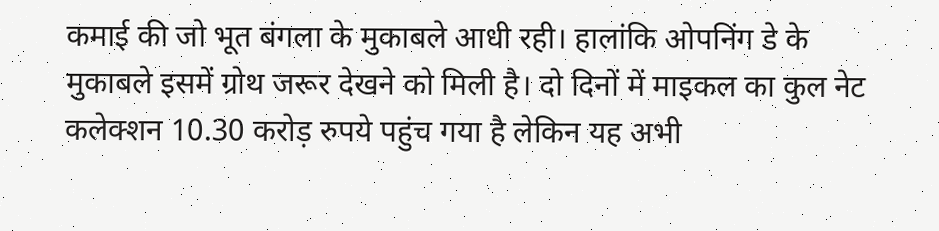कमाई की जो भूत बंगला के मुकाबले आधी रही। हालांकि ओपनिंग डे के मुकाबले इसमें ग्रोथ जरूर देखने को मिली है। दो दिनों में माइकल का कुल नेट कलेक्शन 10.30 करोड़ रुपये पहुंच गया है लेकिन यह अभी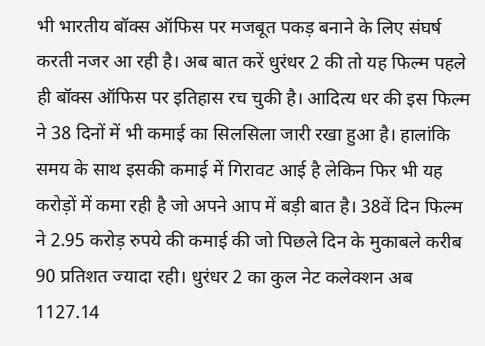भी भारतीय बॉक्स ऑफिस पर मजबूत पकड़ बनाने के लिए संघर्ष करती नजर आ रही है। अब बात करें धुरंधर 2 की तो यह फिल्म पहले ही बॉक्स ऑफिस पर इतिहास रच चुकी है। आदित्य धर की इस फिल्म ने 38 दिनों में भी कमाई का सिलसिला जारी रखा हुआ है। हालांकि समय के साथ इसकी कमाई में गिरावट आई है लेकिन फिर भी यह करोड़ों में कमा रही है जो अपने आप में बड़ी बात है। 38वें दिन फिल्म ने 2.95 करोड़ रुपये की कमाई की जो पिछले दिन के मुकाबले करीब 90 प्रतिशत ज्यादा रही। धुरंधर 2 का कुल नेट कलेक्शन अब 1127.14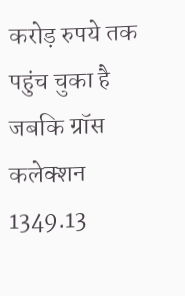करोड़ रुपये तक पहुंच चुका है जबकि ग्रॉस कलेक्शन 1349.13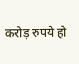करोड़ रुपये हो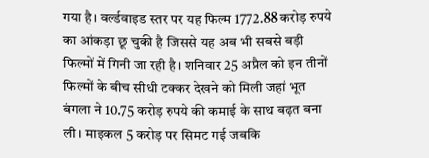गया है। वर्ल्डवाइड स्तर पर यह फिल्म 1772.88 करोड़ रुपये का आंकड़ा छू चुकी है जिससे यह अब भी सबसे बड़ी फिल्मों में गिनी जा रही है। शनिवार 25 अप्रैल को इन तीनों फिल्मों के बीच सीधी टक्कर देखने को मिली जहां भूत बंगला ने 10.75 करोड़ रुपये की कमाई के साथ बढ़त बना ली। माइकल 5 करोड़ पर सिमट गई जबकि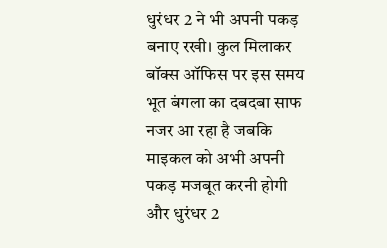धुरंधर 2 ने भी अपनी पकड़ बनाए रखी। कुल मिलाकर बॉक्स ऑफिस पर इस समय भूत बंगला का दबदबा साफ नजर आ रहा है जबकि माइकल को अभी अपनी पकड़ मजबूत करनी होगी और धुरंधर 2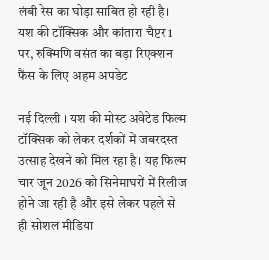लंबी रेस का घोड़ा साबित हो रही है।
यश की टॉक्सिक और कांतारा चैप्टर 1 पर, रुक्मिणि वसंत का बड़ा रिएक्शन फैंस के लिए अहम अपडेट

नई दिल्ली । यश की मोस्ट अवेटेड फिल्म टॉक्सिक को लेकर दर्शकों में जबरदस्त उत्साह देखने को मिल रहा है। यह फिल्म चार जून 2026 को सिनेमाघरों में रिलीज होने जा रही है और इसे लेकर पहले से ही सोशल मीडिया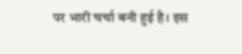पर भारी चर्चा बनी हुई है। इस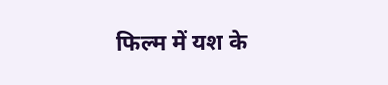फिल्म में यश के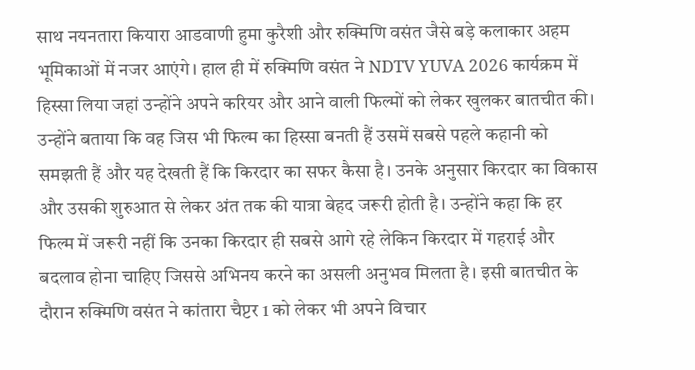साथ नयनतारा कियारा आडवाणी हुमा कुरैशी और रुक्मिणि वसंत जैसे बड़े कलाकार अहम भूमिकाओं में नजर आएंगे। हाल ही में रुक्मिणि वसंत ने NDTV YUVA 2026 कार्यक्रम में हिस्सा लिया जहां उन्होंने अपने करियर और आने वाली फिल्मों को लेकर खुलकर बातचीत की। उन्होंने बताया कि वह जिस भी फिल्म का हिस्सा बनती हैं उसमें सबसे पहले कहानी को समझती हैं और यह देखती हैं कि किरदार का सफर कैसा है। उनके अनुसार किरदार का विकास और उसकी शुरुआत से लेकर अंत तक की यात्रा बेहद जरूरी होती है। उन्होंने कहा कि हर फिल्म में जरूरी नहीं कि उनका किरदार ही सबसे आगे रहे लेकिन किरदार में गहराई और बदलाव होना चाहिए जिससे अभिनय करने का असली अनुभव मिलता है। इसी बातचीत के दौरान रुक्मिणि वसंत ने कांतारा चैप्टर 1 को लेकर भी अपने विचार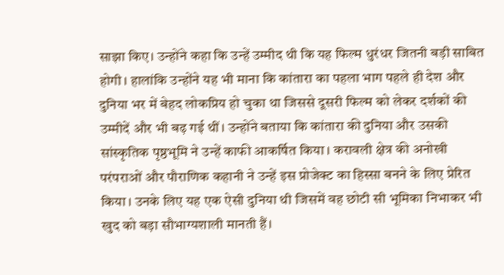साझा किए। उन्होंने कहा कि उन्हें उम्मीद थी कि यह फिल्म धुरंधर जितनी बड़ी साबित होगी। हालांकि उन्होंने यह भी माना कि कांतारा का पहला भाग पहले ही देश और दुनिया भर में बेहद लोकप्रिय हो चुका था जिससे दूसरी फिल्म को लेकर दर्शकों की उम्मीदें और भी बढ़ गई थीं। उन्होंने बताया कि कांतारा की दुनिया और उसकी सांस्कृतिक पृष्ठभूमि ने उन्हें काफी आकर्षित किया। करावली क्षेत्र की अनोखी परंपराओं और पौराणिक कहानी ने उन्हें इस प्रोजेक्ट का हिस्सा बनने के लिए प्रेरित किया। उनके लिए यह एक ऐसी दुनिया थी जिसमें वह छोटी सी भूमिका निभाकर भी खुद को बड़ा सौभाग्यशाली मानती हैं।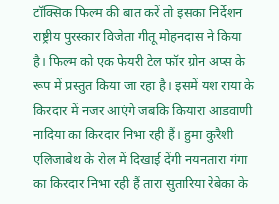टॉक्सिक फिल्म की बात करें तो इसका निर्देशन राष्ट्रीय पुरस्कार विजेता गीतू मोहनदास ने किया है। फिल्म को एक फेयरी टेल फॉर ग्रोन अप्स के रूप में प्रस्तुत किया जा रहा है। इसमें यश राया के किरदार में नजर आएंगे जबकि कियारा आडवाणी नादिया का किरदार निभा रही हैं। हुमा कुरैशी एलिजाबेथ के रोल में दिखाई देंगी नयनतारा गंगा का किरदार निभा रही हैं तारा सुतारिया रेबेका के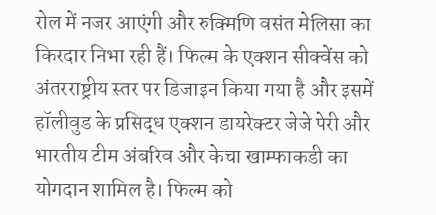रोल में नजर आएंगी और रुक्मिणि वसंत मेलिसा का किरदार निभा रही हैं। फिल्म के एक्शन सीक्वेंस को अंतरराष्ट्रीय स्तर पर डिजाइन किया गया है और इसमें हॉलीवुड के प्रसिद्ध एक्शन डायरेक्टर जेजे पेरी और भारतीय टीम अंबरिव और केचा खाम्फाकडी का योगदान शामिल है। फिल्म को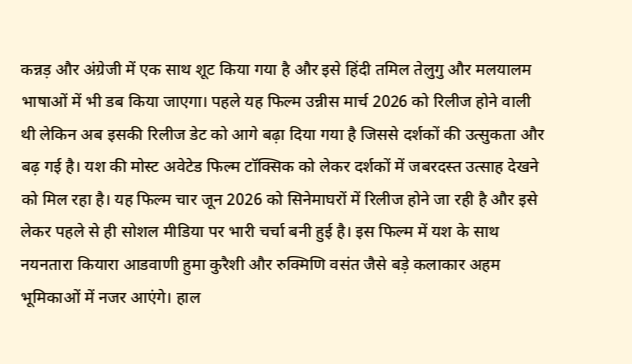कन्नड़ और अंग्रेजी में एक साथ शूट किया गया है और इसे हिंदी तमिल तेलुगु और मलयालम भाषाओं में भी डब किया जाएगा। पहले यह फिल्म उन्नीस मार्च 2026 को रिलीज होने वाली थी लेकिन अब इसकी रिलीज डेट को आगे बढ़ा दिया गया है जिससे दर्शकों की उत्सुकता और बढ़ गई है। यश की मोस्ट अवेटेड फिल्म टॉक्सिक को लेकर दर्शकों में जबरदस्त उत्साह देखने को मिल रहा है। यह फिल्म चार जून 2026 को सिनेमाघरों में रिलीज होने जा रही है और इसे लेकर पहले से ही सोशल मीडिया पर भारी चर्चा बनी हुई है। इस फिल्म में यश के साथ नयनतारा कियारा आडवाणी हुमा कुरैशी और रुक्मिणि वसंत जैसे बड़े कलाकार अहम भूमिकाओं में नजर आएंगे। हाल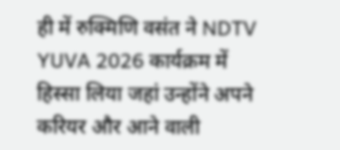ही में रुक्मिणि वसंत ने NDTV YUVA 2026 कार्यक्रम में हिस्सा लिया जहां उन्होंने अपने करियर और आने वाली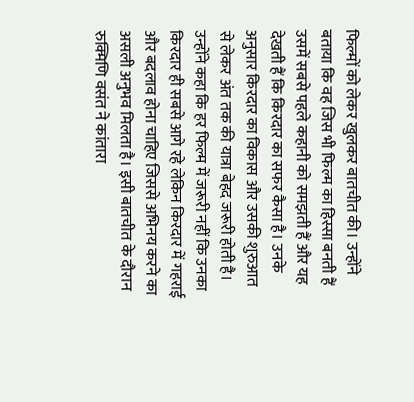फिल्मों को लेकर खुलकर बातचीत की। उन्होंने बताया कि वह जिस भी फिल्म का हिस्सा बनती हैं उसमें सबसे पहले कहानी को समझती हैं और यह देखती हैं कि किरदार का सफर कैसा है। उनके अनुसार किरदार का विकास और उसकी शुरुआत से लेकर अंत तक की यात्रा बेहद जरूरी होती है। उन्होंने कहा कि हर फिल्म में जरूरी नहीं कि उनका किरदार ही सबसे आगे रहे लेकिन किरदार में गहराई और बदलाव होना चाहिए जिससे अभिनय करने का असली अनुभव मिलता है। इसी बातचीत के दौरान रुक्मिणि वसंत ने कांतारा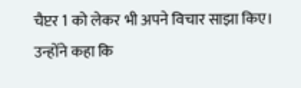चैप्टर 1 को लेकर भी अपने विचार साझा किए। उन्होंने कहा कि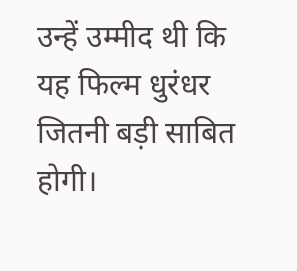उन्हें उम्मीद थी कि यह फिल्म धुरंधर जितनी बड़ी साबित होगी।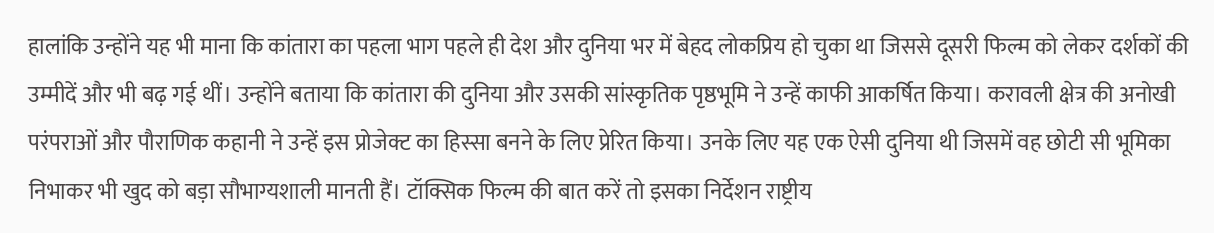हालांकि उन्होंने यह भी माना कि कांतारा का पहला भाग पहले ही देश और दुनिया भर में बेहद लोकप्रिय हो चुका था जिससे दूसरी फिल्म को लेकर दर्शकों की उम्मीदें और भी बढ़ गई थीं। उन्होंने बताया कि कांतारा की दुनिया और उसकी सांस्कृतिक पृष्ठभूमि ने उन्हें काफी आकर्षित किया। करावली क्षेत्र की अनोखी परंपराओं और पौराणिक कहानी ने उन्हें इस प्रोजेक्ट का हिस्सा बनने के लिए प्रेरित किया। उनके लिए यह एक ऐसी दुनिया थी जिसमें वह छोटी सी भूमिका निभाकर भी खुद को बड़ा सौभाग्यशाली मानती हैं। टॉक्सिक फिल्म की बात करें तो इसका निर्देशन राष्ट्रीय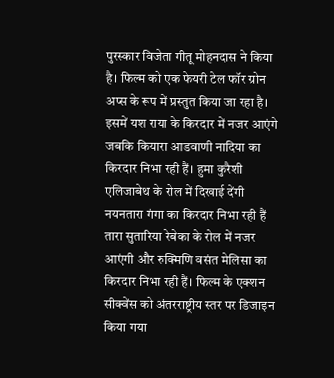पुरस्कार विजेता गीतू मोहनदास ने किया है। फिल्म को एक फेयरी टेल फॉर ग्रोन अप्स के रूप में प्रस्तुत किया जा रहा है। इसमें यश राया के किरदार में नजर आएंगे जबकि कियारा आडवाणी नादिया का किरदार निभा रही हैं। हुमा कुरैशी एलिजाबेथ के रोल में दिखाई देंगी नयनतारा गंगा का किरदार निभा रही हैं तारा सुतारिया रेबेका के रोल में नजर आएंगी और रुक्मिणि वसंत मेलिसा का किरदार निभा रही हैं। फिल्म के एक्शन सीक्वेंस को अंतरराष्ट्रीय स्तर पर डिजाइन किया गया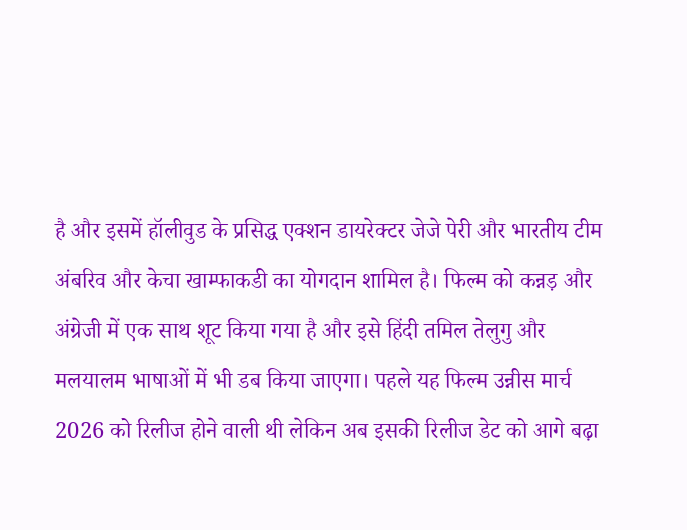है और इसमें हॉलीवुड के प्रसिद्ध एक्शन डायरेक्टर जेजे पेरी और भारतीय टीम अंबरिव और केचा खाम्फाकडी का योगदान शामिल है। फिल्म को कन्नड़ और अंग्रेजी में एक साथ शूट किया गया है और इसे हिंदी तमिल तेलुगु और मलयालम भाषाओं में भी डब किया जाएगा। पहले यह फिल्म उन्नीस मार्च 2026 को रिलीज होने वाली थी लेकिन अब इसकी रिलीज डेट को आगे बढ़ा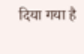दिया गया है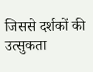जिससे दर्शकों की उत्सुकता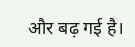और बढ़ गई है।